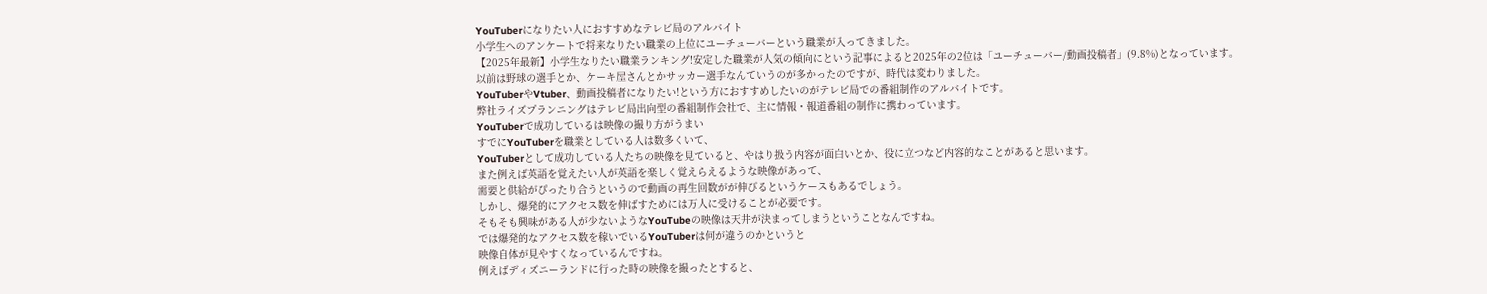YouTuberになりたい人におすすめなテレビ局のアルバイト
小学生へのアンケートで将来なりたい職業の上位にユーチューバーという職業が入ってきました。
【2025年最新】小学生なりたい職業ランキング!安定した職業が人気の傾向にという記事によると2025年の2位は「ユーチューバー/動画投稿者」(9.8%)となっています。
以前は野球の選手とか、ケーキ屋さんとかサッカー選手なんていうのが多かったのですが、時代は変わりました。
YouTuberやVtuber、動画投稿者になりたい!という方におすすめしたいのがテレビ局での番組制作のアルバイトです。
弊社ライズプランニングはテレビ局出向型の番組制作会社で、主に情報・報道番組の制作に携わっています。
YouTuberで成功しているは映像の撮り方がうまい
すでにYouTuberを職業としている人は数多くいて、
YouTuberとして成功している人たちの映像を見ていると、やはり扱う内容が面白いとか、役に立つなど内容的なことがあると思います。
また例えば英語を覚えたい人が英語を楽しく覚えらえるような映像があって、
需要と供給がぴったり合うというので動画の再生回数がが伸びるというケースもあるでしょう。
しかし、爆発的にアクセス数を伸ばすためには万人に受けることが必要です。
そもそも興味がある人が少ないようなYouTubeの映像は天井が決まってしまうということなんですね。
では爆発的なアクセス数を稼いでいるYouTuberは何が違うのかというと
映像自体が見やすくなっているんですね。
例えばディズニーランドに行った時の映像を撮ったとすると、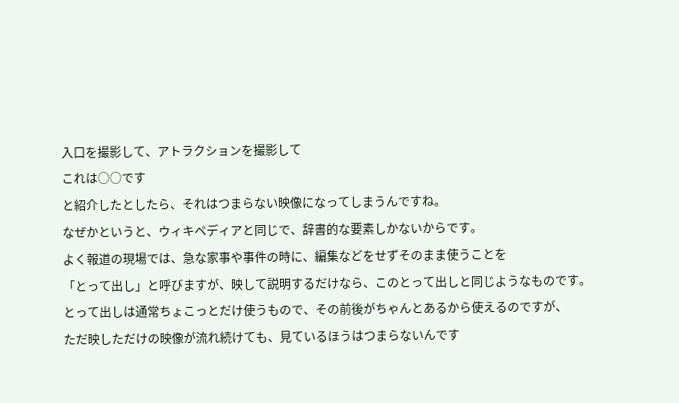入口を撮影して、アトラクションを撮影して
これは○○です
と紹介したとしたら、それはつまらない映像になってしまうんですね。
なぜかというと、ウィキペディアと同じで、辞書的な要素しかないからです。
よく報道の現場では、急な家事や事件の時に、編集などをせずそのまま使うことを
「とって出し」と呼びますが、映して説明するだけなら、このとって出しと同じようなものです。
とって出しは通常ちょこっとだけ使うもので、その前後がちゃんとあるから使えるのですが、
ただ映しただけの映像が流れ続けても、見ているほうはつまらないんです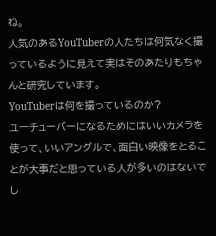ね。
人気のあるYouTuberの人たちは何気なく撮っているように見えて実はそのあたりもちゃんと研究しています。
YouTuberは何を撮っているのか?
ユーチューバーになるためにはいいカメラを使って、いいアングルで、面白い映像をとることが大事だと思っている人が多いのはないでし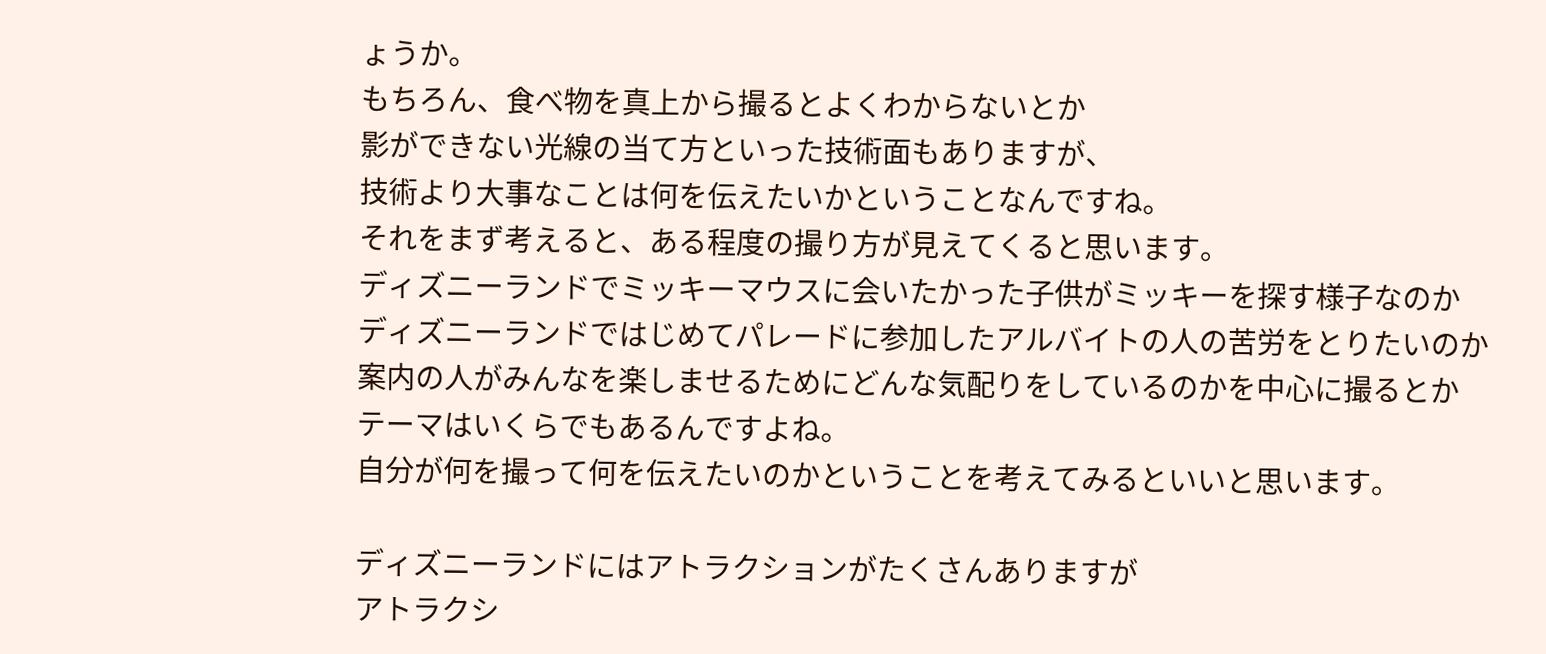ょうか。
もちろん、食べ物を真上から撮るとよくわからないとか
影ができない光線の当て方といった技術面もありますが、
技術より大事なことは何を伝えたいかということなんですね。
それをまず考えると、ある程度の撮り方が見えてくると思います。
ディズニーランドでミッキーマウスに会いたかった子供がミッキーを探す様子なのか
ディズニーランドではじめてパレードに参加したアルバイトの人の苦労をとりたいのか
案内の人がみんなを楽しませるためにどんな気配りをしているのかを中心に撮るとか
テーマはいくらでもあるんですよね。
自分が何を撮って何を伝えたいのかということを考えてみるといいと思います。

ディズニーランドにはアトラクションがたくさんありますが
アトラクシ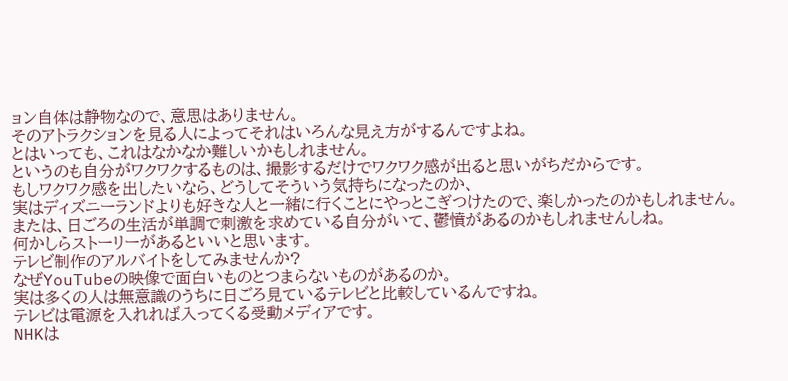ョン自体は静物なので、意思はありません。
そのアトラクションを見る人によってそれはいろんな見え方がするんですよね。
とはいっても、これはなかなか難しいかもしれません。
というのも自分がワクワクするものは、撮影するだけでワクワク感が出ると思いがちだからです。
もしワクワク感を出したいなら、どうしてそういう気持ちになったのか、
実はディズニーランドよりも好きな人と一緒に行くことにやっとこぎつけたので、楽しかったのかもしれません。
または、日ごろの生活が単調で刺激を求めている自分がいて、鬱憤があるのかもしれませんしね。
何かしらストーリーがあるといいと思います。
テレビ制作のアルバイトをしてみませんか?
なぜYouTubeの映像で面白いものとつまらないものがあるのか。
実は多くの人は無意識のうちに日ごろ見ているテレビと比較しているんですね。
テレビは電源を入れれば入ってくる受動メディアです。
NHKは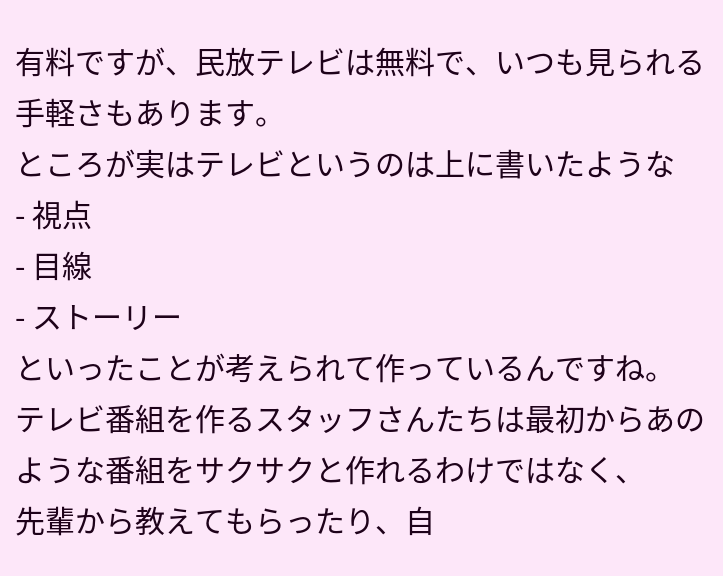有料ですが、民放テレビは無料で、いつも見られる手軽さもあります。
ところが実はテレビというのは上に書いたような
- 視点
- 目線
- ストーリー
といったことが考えられて作っているんですね。
テレビ番組を作るスタッフさんたちは最初からあのような番組をサクサクと作れるわけではなく、
先輩から教えてもらったり、自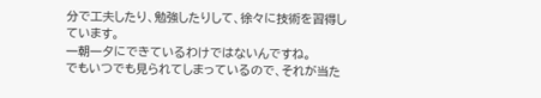分で工夫したり、勉強したりして、徐々に技術を習得しています。
一朝一夕にできているわけではないんですね。
でもいつでも見られてしまっているので、それが当た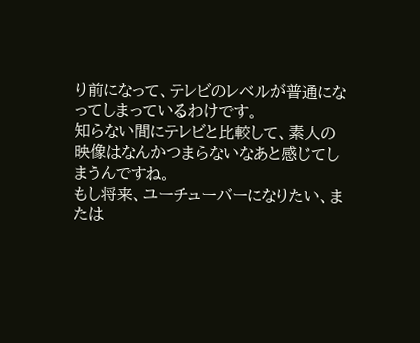り前になって、テレビのレベルが普通になってしまっているわけです。
知らない間にテレビと比較して、素人の映像はなんかつまらないなあと感じてしまうんですね。
もし将来、ユーチューバーになりたい、または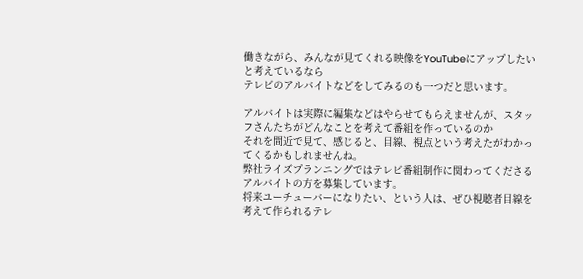働きながら、みんなが見てくれる映像をYouTubeにアップしたいと考えているなら
テレビのアルバイトなどをしてみるのも一つだと思います。

アルバイトは実際に編集などはやらせてもらえませんが、スタッフさんたちがどんなことを考えて番組を作っているのか
それを間近で見て、感じると、目線、視点という考えたがわかってくるかもしれませんね。
弊社ライズプランニングではテレビ番組制作に関わってくださるアルバイトの方を募集しています。
将来ユーチューバーになりたい、という人は、ぜひ視聴者目線を考えて作られるテレ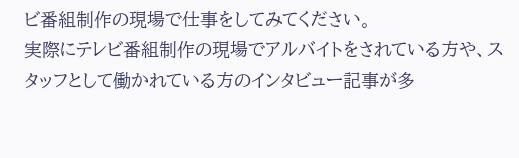ビ番組制作の現場で仕事をしてみてください。
実際にテレビ番組制作の現場でアルバイトをされている方や、スタッフとして働かれている方のインタビュー記事が多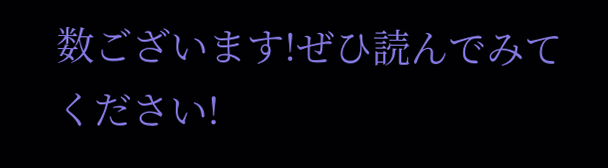数ございます!ぜひ読んでみてください!